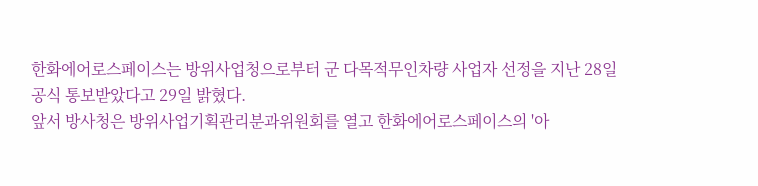한화에어로스페이스는 방위사업청으로부터 군 다목적무인차량 사업자 선정을 지난 28일 공식 통보받았다고 29일 밝혔다.
앞서 방사청은 방위사업기획관리분과위원회를 열고 한화에어로스페이스의 '아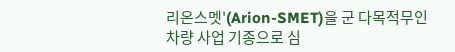리온스멧'(Arion-SMET)을 군 다목적무인차량 사업 기종으로 심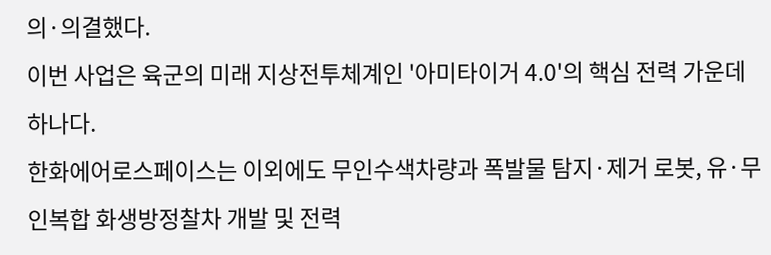의·의결했다.
이번 사업은 육군의 미래 지상전투체계인 '아미타이거 4.0'의 핵심 전력 가운데 하나다.
한화에어로스페이스는 이외에도 무인수색차량과 폭발물 탐지·제거 로봇, 유·무인복합 화생방정찰차 개발 및 전력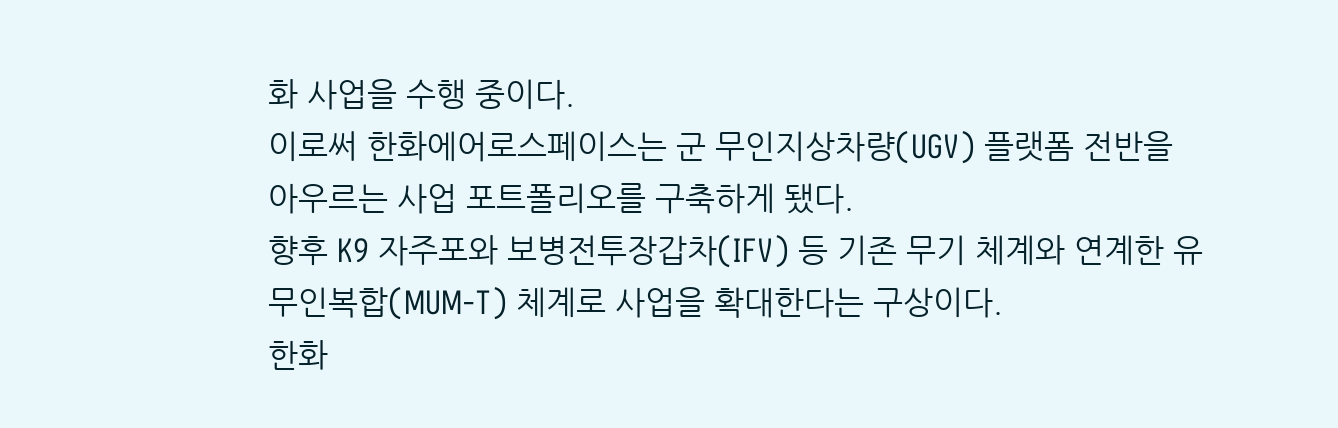화 사업을 수행 중이다.
이로써 한화에어로스페이스는 군 무인지상차량(UGV) 플랫폼 전반을 아우르는 사업 포트폴리오를 구축하게 됐다.
향후 K9 자주포와 보병전투장갑차(IFV) 등 기존 무기 체계와 연계한 유무인복합(MUM-T) 체계로 사업을 확대한다는 구상이다.
한화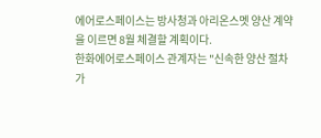에어로스페이스는 방사청과 아리온스멧 양산 계약을 이르면 8월 체결할 계획이다.
한화에어로스페이스 관계자는 "신속한 양산 절차 가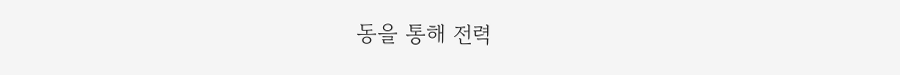동을 통해 전력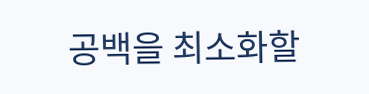공백을 최소화할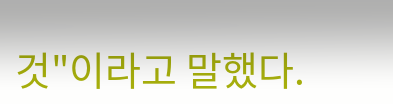것"이라고 말했다.